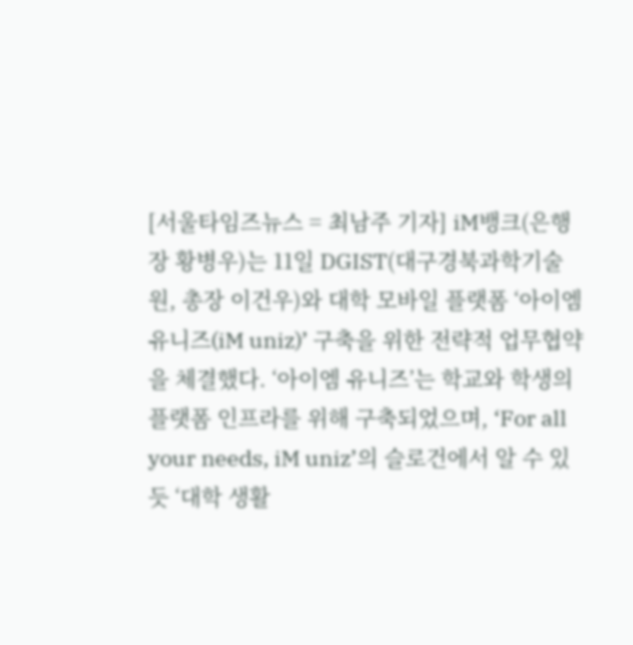[서울타임즈뉴스 = 최남주 기자] iM뱅크(은행장 황병우)는 11일 DGIST(대구경북과학기술원, 총장 이건우)와 대학 모바일 플랫폼 ‘아이엠 유니즈(iM uniz)’ 구축을 위한 전략적 업무협약을 체결했다. ‘아이엠 유니즈’는 학교와 학생의 플랫폼 인프라를 위해 구축되었으며, ‘For all your needs, iM uniz’의 슬로건에서 알 수 있듯 ‘대학 생활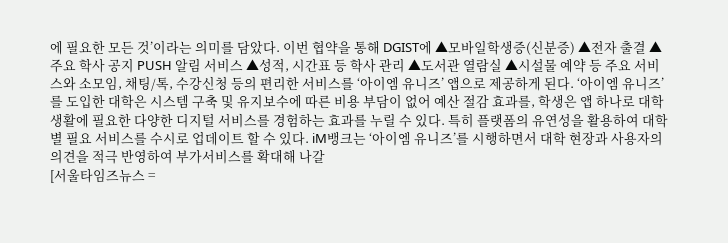에 필요한 모든 것’이라는 의미를 담았다. 이번 협약을 통해 DGIST에 ▲모바일학생증(신분증) ▲전자 출결 ▲주요 학사 공지 PUSH 알림 서비스 ▲성적, 시간표 등 학사 관리 ▲도서관 열람실 ▲시설물 예약 등 주요 서비스와 소모임, 채팅/톡, 수강신청 등의 편리한 서비스를 ‘아이엠 유니즈’ 앱으로 제공하게 된다. ‘아이엠 유니즈’를 도입한 대학은 시스템 구축 및 유지보수에 따른 비용 부담이 없어 예산 절감 효과를, 학생은 앱 하나로 대학생활에 필요한 다양한 디지털 서비스를 경험하는 효과를 누릴 수 있다. 특히 플랫폼의 유연성을 활용하여 대학별 필요 서비스를 수시로 업데이트 할 수 있다. iM뱅크는 ‘아이엠 유니즈’를 시행하면서 대학 현장과 사용자의 의견을 적극 반영하여 부가서비스를 확대해 나갈
[서울타임즈뉴스 =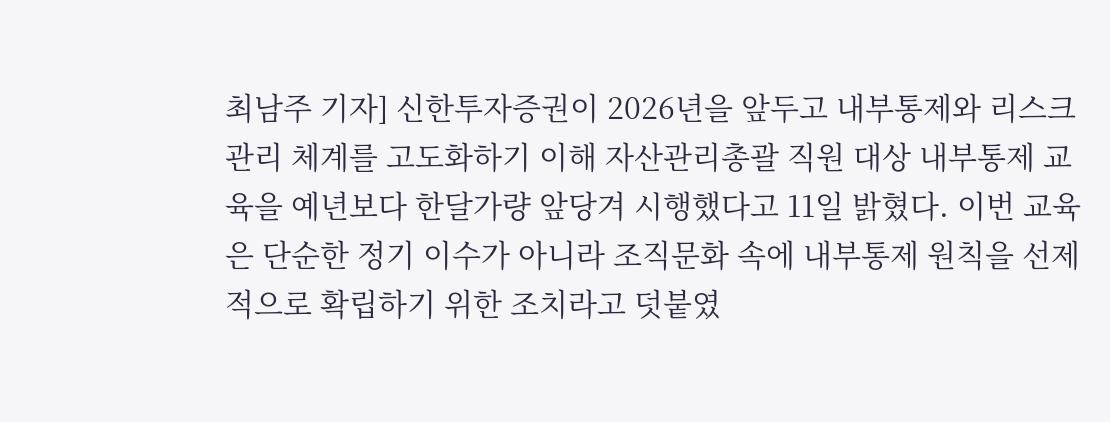최남주 기자] 신한투자증권이 2026년을 앞두고 내부통제와 리스크 관리 체계를 고도화하기 이해 자산관리총괄 직원 대상 내부통제 교육을 예년보다 한달가량 앞당겨 시행했다고 11일 밝혔다. 이번 교육은 단순한 정기 이수가 아니라 조직문화 속에 내부통제 원칙을 선제적으로 확립하기 위한 조치라고 덧붙였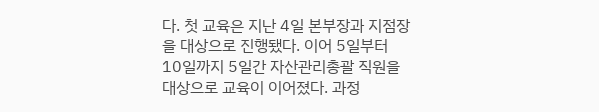다. 첫 교육은 지난 4일 본부장과 지점장을 대상으로 진행됐다. 이어 5일부터 10일까지 5일간 자산관리총괄 직원을 대상으로 교육이 이어졌다. 과정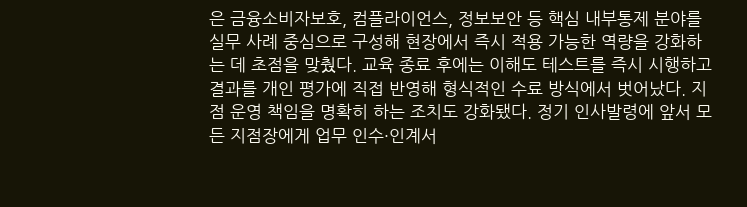은 금융소비자보호, 컴플라이언스, 정보보안 등 핵심 내부통제 분야를 실무 사례 중심으로 구성해 현장에서 즉시 적용 가능한 역량을 강화하는 데 초점을 맞췄다. 교육 종료 후에는 이해도 테스트를 즉시 시행하고 결과를 개인 평가에 직접 반영해 형식적인 수료 방식에서 벗어났다. 지점 운영 책임을 명확히 하는 조치도 강화됐다. 정기 인사발령에 앞서 모든 지점장에게 업무 인수·인계서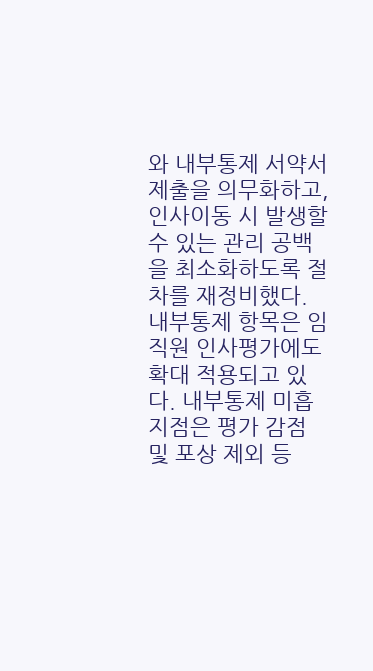와 내부통제 서약서 제출을 의무화하고, 인사이동 시 발생할 수 있는 관리 공백을 최소화하도록 절차를 재정비했다. 내부통제 항목은 임직원 인사평가에도 확대 적용되고 있다. 내부통제 미흡 지점은 평가 감점 및 포상 제외 등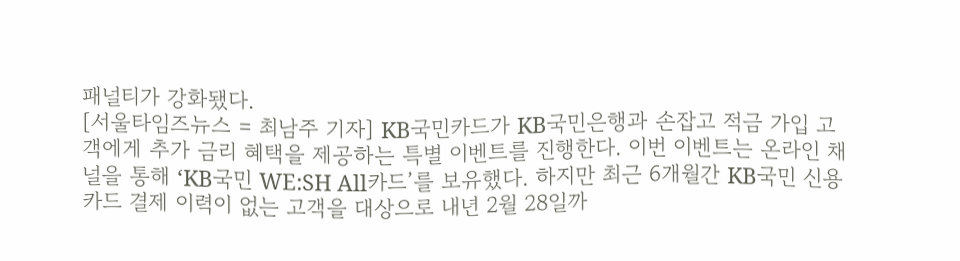패널티가 강화됐다.
[서울타임즈뉴스 = 최남주 기자] KB국민카드가 KB국민은행과 손잡고 적금 가입 고객에게 추가 금리 혜택을 제공하는 특별 이벤트를 진행한다. 이번 이벤트는 온라인 채널을 통해 ‘KB국민 WE:SH All카드’를 보유했다. 하지만 최근 6개월간 KB국민 신용카드 결제 이력이 없는 고객을 대상으로 내년 2월 28일까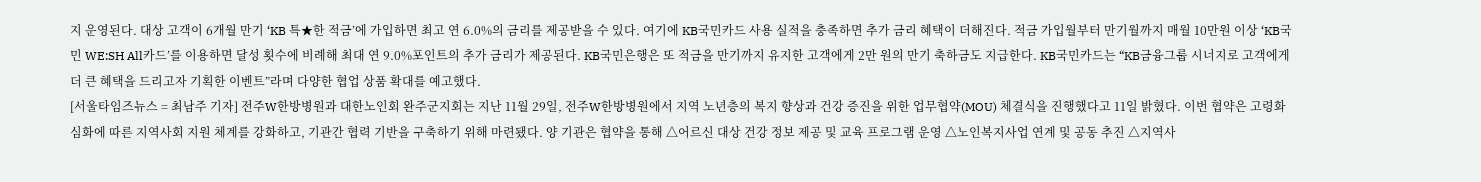지 운영된다. 대상 고객이 6개월 만기 ‘KB 특★한 적금’에 가입하면 최고 연 6.0%의 금리를 제공받을 수 있다. 여기에 KB국민카드 사용 실적을 충족하면 추가 금리 혜택이 더해진다. 적금 가입월부터 만기월까지 매월 10만원 이상 ‘KB국민 WE:SH All카드’를 이용하면 달성 횟수에 비례해 최대 연 9.0%포인트의 추가 금리가 제공된다. KB국민은행은 또 적금을 만기까지 유지한 고객에게 2만 원의 만기 축하금도 지급한다. KB국민카드는 “KB금융그룹 시너지로 고객에게 더 큰 혜택을 드리고자 기획한 이벤트”라며 다양한 협업 상품 확대를 예고했다.
[서울타임즈뉴스 = 최남주 기자] 전주W한방병원과 대한노인회 완주군지회는 지난 11월 29일, 전주W한방병원에서 지역 노년층의 복지 향상과 건강 증진을 위한 업무협약(MOU) 체결식을 진행했다고 11일 밝혔다. 이번 협약은 고령화 심화에 따른 지역사회 지원 체계를 강화하고, 기관간 협력 기반을 구축하기 위해 마련됐다. 양 기관은 협약을 통해 △어르신 대상 건강 정보 제공 및 교육 프로그램 운영 △노인복지사업 연계 및 공동 추진 △지역사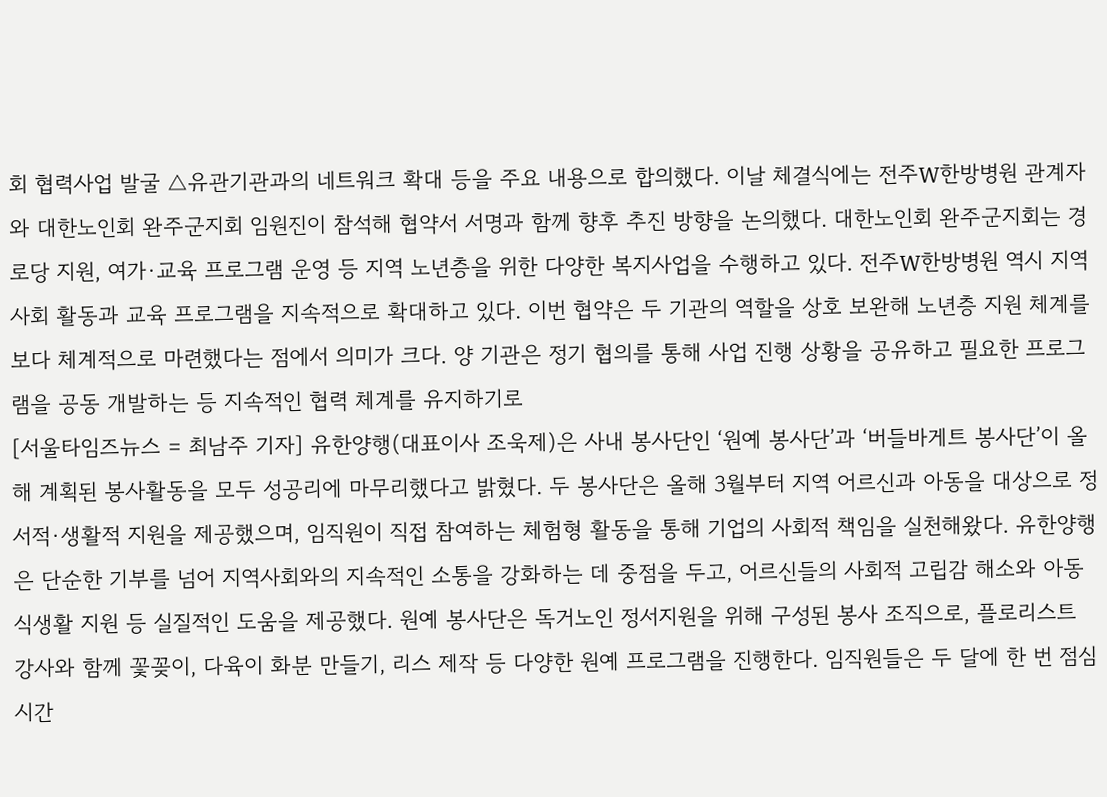회 협력사업 발굴 △유관기관과의 네트워크 확대 등을 주요 내용으로 합의했다. 이날 체결식에는 전주W한방병원 관계자와 대한노인회 완주군지회 임원진이 참석해 협약서 서명과 함께 향후 추진 방향을 논의했다. 대한노인회 완주군지회는 경로당 지원, 여가·교육 프로그램 운영 등 지역 노년층을 위한 다양한 복지사업을 수행하고 있다. 전주W한방병원 역시 지역사회 활동과 교육 프로그램을 지속적으로 확대하고 있다. 이번 협약은 두 기관의 역할을 상호 보완해 노년층 지원 체계를 보다 체계적으로 마련했다는 점에서 의미가 크다. 양 기관은 정기 협의를 통해 사업 진행 상황을 공유하고 필요한 프로그램을 공동 개발하는 등 지속적인 협력 체계를 유지하기로
[서울타임즈뉴스 = 최남주 기자] 유한양행(대표이사 조욱제)은 사내 봉사단인 ‘원예 봉사단’과 ‘버들바게트 봉사단’이 올해 계획된 봉사활동을 모두 성공리에 마무리했다고 밝혔다. 두 봉사단은 올해 3월부터 지역 어르신과 아동을 대상으로 정서적·생활적 지원을 제공했으며, 임직원이 직접 참여하는 체험형 활동을 통해 기업의 사회적 책임을 실천해왔다. 유한양행은 단순한 기부를 넘어 지역사회와의 지속적인 소통을 강화하는 데 중점을 두고, 어르신들의 사회적 고립감 해소와 아동 식생활 지원 등 실질적인 도움을 제공했다. 원예 봉사단은 독거노인 정서지원을 위해 구성된 봉사 조직으로, 플로리스트 강사와 함께 꽃꽂이, 다육이 화분 만들기, 리스 제작 등 다양한 원예 프로그램을 진행한다. 임직원들은 두 달에 한 번 점심시간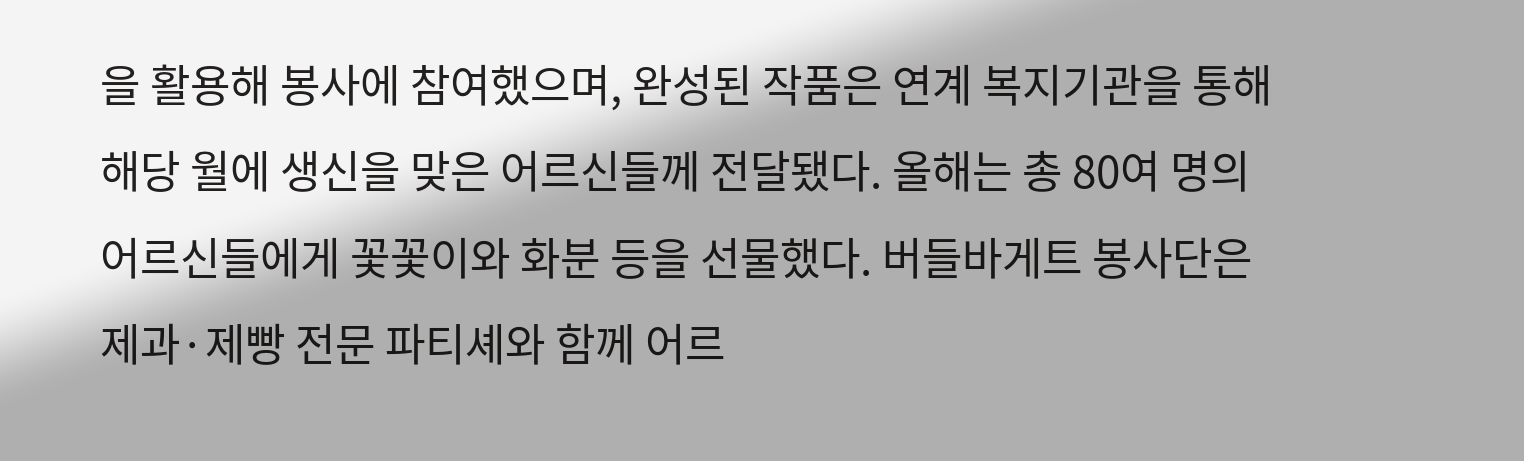을 활용해 봉사에 참여했으며, 완성된 작품은 연계 복지기관을 통해 해당 월에 생신을 맞은 어르신들께 전달됐다. 올해는 총 80여 명의 어르신들에게 꽃꽃이와 화분 등을 선물했다. 버들바게트 봉사단은 제과·제빵 전문 파티셰와 함께 어르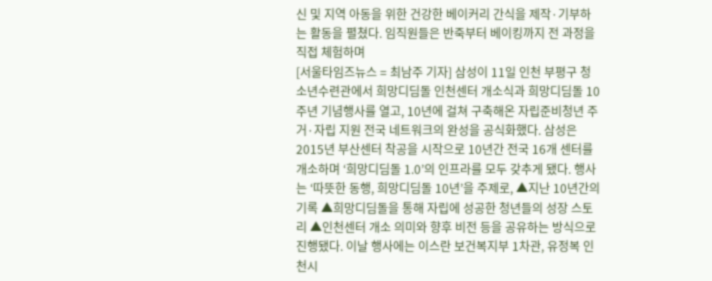신 및 지역 아동을 위한 건강한 베이커리 간식을 제작·기부하는 활동을 펼쳤다. 임직원들은 반죽부터 베이킹까지 전 과정을 직접 체험하며
[서울타임즈뉴스 = 최남주 기자] 삼성이 11일 인천 부평구 청소년수련관에서 희망디딤돌 인천센터 개소식과 희망디딤돌 10주년 기념행사를 열고, 10년에 걸쳐 구축해온 자립준비청년 주거·자립 지원 전국 네트워크의 완성을 공식화했다. 삼성은 2015년 부산센터 착공을 시작으로 10년간 전국 16개 센터를 개소하며 ‘희망디딤돌 1.0’의 인프라를 모두 갖추게 됐다. 행사는 ‘따뜻한 동행, 희망디딤돌 10년’을 주제로, ▲지난 10년간의 기록 ▲희망디딤돌을 통해 자립에 성공한 청년들의 성장 스토리 ▲인천센터 개소 의미와 향후 비전 등을 공유하는 방식으로 진행됐다. 이날 행사에는 이스란 보건복지부 1차관, 유정복 인천시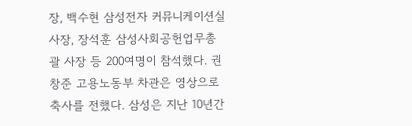장, 백수현 삼성전자 커뮤니케이션실 사장, 장석훈 삼성사회공헌업무총괄 사장 등 200여명이 참석했다. 권창준 고용노동부 차관은 영상으로 축사를 전했다. 삼성은 지난 10년간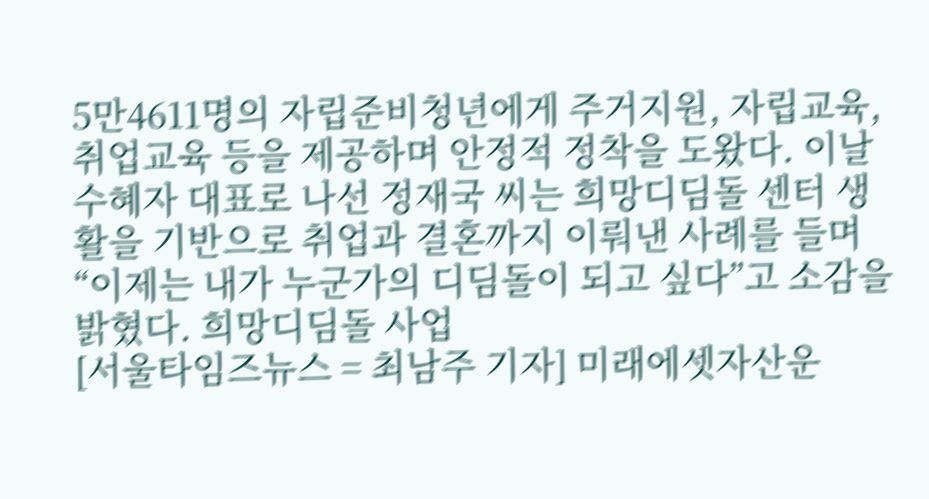5만4611명의 자립준비청년에게 주거지원, 자립교육, 취업교육 등을 제공하며 안정적 정착을 도왔다. 이날 수혜자 대표로 나선 정재국 씨는 희망디딤돌 센터 생활을 기반으로 취업과 결혼까지 이뤄낸 사례를 들며 “이제는 내가 누군가의 디딤돌이 되고 싶다”고 소감을 밝혔다. 희망디딤돌 사업
[서울타임즈뉴스 = 최남주 기자] 미래에셋자산운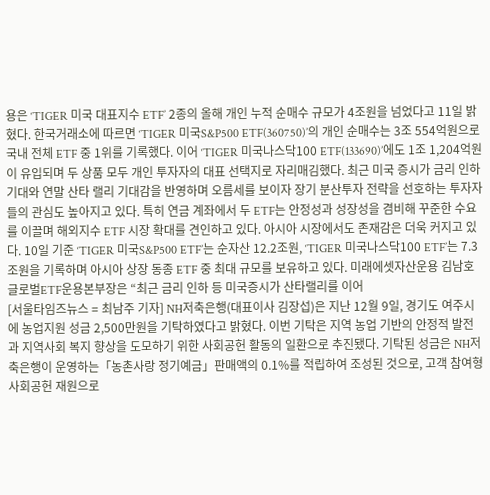용은 ‘TIGER 미국 대표지수 ETF’ 2종의 올해 개인 누적 순매수 규모가 4조원을 넘었다고 11일 밝혔다. 한국거래소에 따르면 ‘TIGER 미국S&P500 ETF(360750)’의 개인 순매수는 3조 554억원으로 국내 전체 ETF 중 1위를 기록했다. 이어 ‘TIGER 미국나스닥100 ETF(133690)’에도 1조 1,204억원이 유입되며 두 상품 모두 개인 투자자의 대표 선택지로 자리매김했다. 최근 미국 증시가 금리 인하 기대와 연말 산타 랠리 기대감을 반영하며 오름세를 보이자 장기 분산투자 전략을 선호하는 투자자들의 관심도 높아지고 있다. 특히 연금 계좌에서 두 ETF는 안정성과 성장성을 겸비해 꾸준한 수요를 이끌며 해외지수 ETF 시장 확대를 견인하고 있다. 아시아 시장에서도 존재감은 더욱 커지고 있다. 10일 기준 ‘TIGER 미국S&P500 ETF’는 순자산 12.2조원, ‘TIGER 미국나스닥100 ETF’는 7.3조원을 기록하며 아시아 상장 동종 ETF 중 최대 규모를 보유하고 있다. 미래에셋자산운용 김남호 글로벌ETF운용본부장은 “최근 금리 인하 등 미국증시가 산타랠리를 이어
[서울타임즈뉴스 = 최남주 기자] NH저축은행(대표이사 김장섭)은 지난 12월 9일, 경기도 여주시에 농업지원 성금 2,500만원을 기탁하였다고 밝혔다. 이번 기탁은 지역 농업 기반의 안정적 발전과 지역사회 복지 향상을 도모하기 위한 사회공헌 활동의 일환으로 추진됐다. 기탁된 성금은 NH저축은행이 운영하는「농촌사랑 정기예금」판매액의 0.1%를 적립하여 조성된 것으로, 고객 참여형 사회공헌 재원으로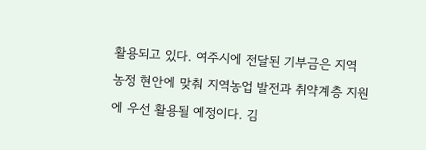활용되고 있다. 여주시에 전달된 기부금은 지역 농정 현안에 맞춰 지역농업 발전과 취약계층 지원에 우선 활용될 예정이다. 김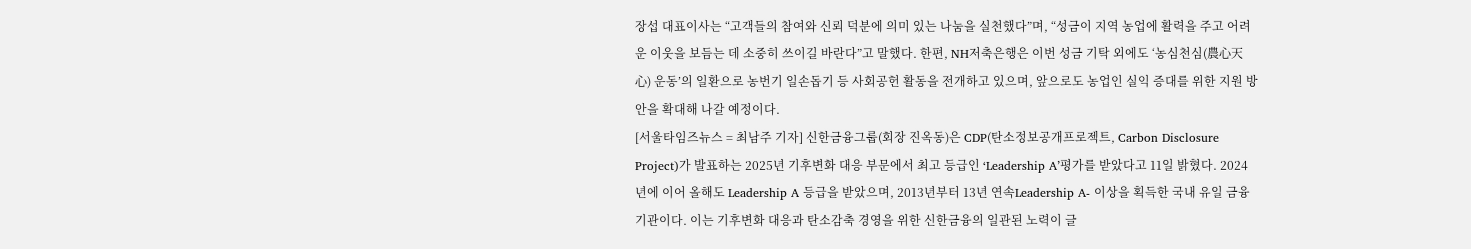장섭 대표이사는 “고객들의 참여와 신뢰 덕분에 의미 있는 나눔을 실천했다”며, “성금이 지역 농업에 활력을 주고 어려운 이웃을 보듬는 데 소중히 쓰이길 바란다”고 말했다. 한편, NH저축은행은 이번 성금 기탁 외에도 ‘농심천심(農心天心) 운동’의 일환으로 농번기 일손돕기 등 사회공헌 활동을 전개하고 있으며, 앞으로도 농업인 실익 증대를 위한 지원 방안을 확대해 나갈 예정이다.
[서울타임즈뉴스 = 최남주 기자] 신한금융그룹(회장 진옥동)은 CDP(탄소정보공개프로젝트, Carbon Disclosure Project)가 발표하는 2025년 기후변화 대응 부문에서 최고 등급인 ‘Leadership A’평가를 받았다고 11일 밝혔다. 2024년에 이어 올해도 Leadership A 등급을 받았으며, 2013년부터 13년 연속Leadership A- 이상을 획득한 국내 유일 금융기관이다. 이는 기후변화 대응과 탄소감축 경영을 위한 신한금융의 일관된 노력이 글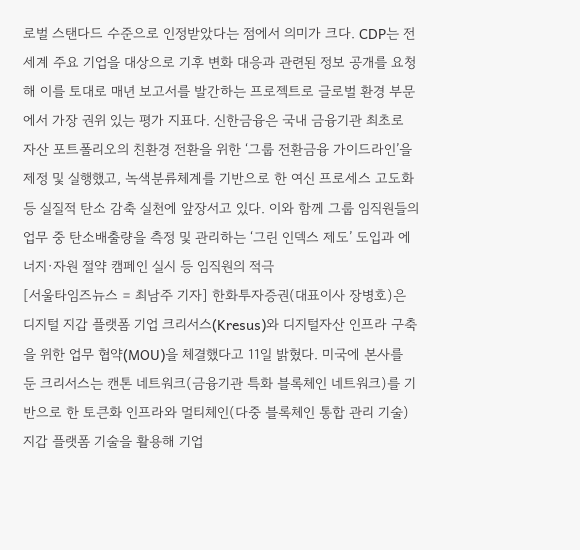로벌 스탠다드 수준으로 인정받았다는 점에서 의미가 크다. CDP는 전 세계 주요 기업을 대상으로 기후 변화 대응과 관련된 정보 공개를 요청해 이를 토대로 매년 보고서를 발간하는 프로젝트로 글로벌 환경 부문에서 가장 권위 있는 평가 지표다. 신한금융은 국내 금융기관 최초로 자산 포트폴리오의 친환경 전환을 위한 ‘그룹 전환금융 가이드라인’을 제정 및 실행했고, 녹색분류체계를 기반으로 한 여신 프로세스 고도화 등 실질적 탄소 감축 실천에 앞장서고 있다. 이와 함께 그룹 임직원들의 업무 중 탄소배출량을 측정 및 관리하는 ‘그린 인덱스 제도’ 도입과 에너지·자원 절약 캠페인 실시 등 임직원의 적극
[서울타임즈뉴스 = 최남주 기자] 한화투자증권(대표이사 장병호)은 디지털 지갑 플랫폼 기업 크리서스(Kresus)와 디지털자산 인프라 구축을 위한 업무 협약(MOU)을 체결했다고 11일 밝혔다. 미국에 본사를 둔 크리서스는 캔톤 네트워크(금융기관 특화 블록체인 네트워크)를 기반으로 한 토큰화 인프라와 멀티체인(다중 블록체인 통합 관리 기술) 지갑 플랫폼 기술을 활용해 기업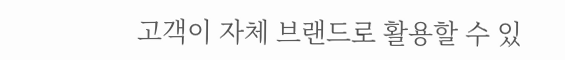고객이 자체 브랜드로 활용할 수 있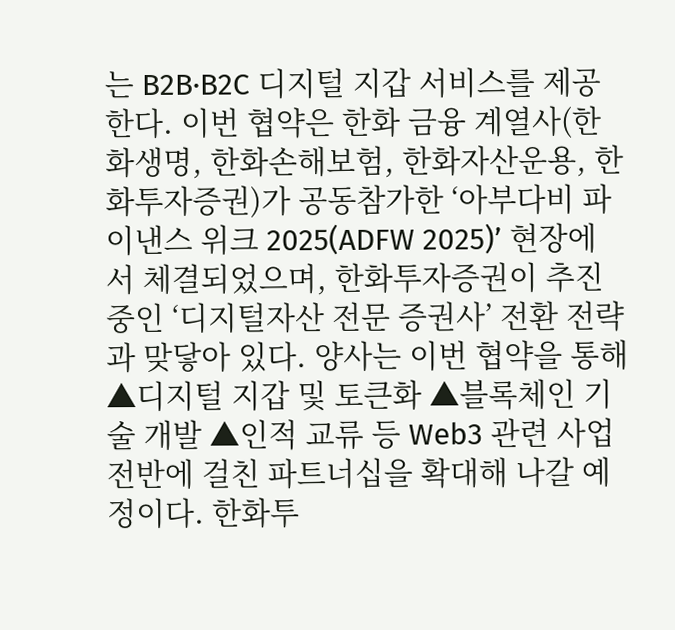는 B2B·B2C 디지털 지갑 서비스를 제공한다. 이번 협약은 한화 금융 계열사(한화생명, 한화손해보험, 한화자산운용, 한화투자증권)가 공동참가한 ‘아부다비 파이낸스 위크 2025(ADFW 2025)’ 현장에서 체결되었으며, 한화투자증권이 추진 중인 ‘디지털자산 전문 증권사’ 전환 전략과 맞닿아 있다. 양사는 이번 협약을 통해 ▲디지털 지갑 및 토큰화 ▲블록체인 기술 개발 ▲인적 교류 등 Web3 관련 사업 전반에 걸친 파트너십을 확대해 나갈 예정이다. 한화투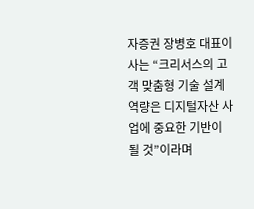자증권 장병호 대표이사는 “크리서스의 고객 맞춤형 기술 설계 역량은 디지털자산 사업에 중요한 기반이 될 것”이라며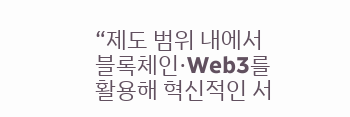“제도 범위 내에서 블록체인·Web3를 활용해 혁신적인 서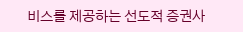비스를 제공하는 선도적 증권사